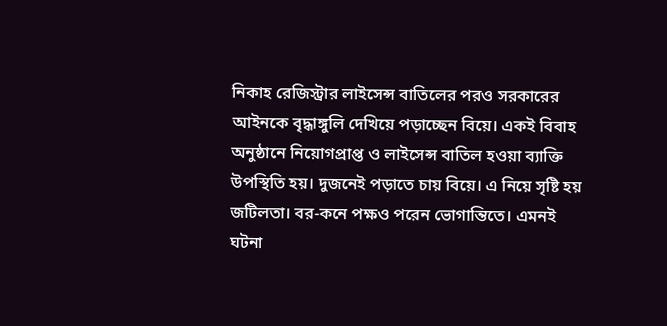নিকাহ রেজিস্ট্রার লাইসেন্স বাতিলের পরও সরকারের আইনকে বৃদ্ধাঙ্গুলি দেখিয়ে পড়াচ্ছেন বিয়ে। একই বিবাহ অনুষ্ঠানে নিয়োগপ্রাপ্ত ও লাইসেন্স বাতিল হওয়া ব্যাক্তি উপস্থিতি হয়। দুজনেই পড়াতে চায় বিয়ে। এ নিয়ে সৃষ্টি হয় জটিলতা। বর-কনে পক্ষও পরেন ভোগান্তিতে। এমনই ঘটনা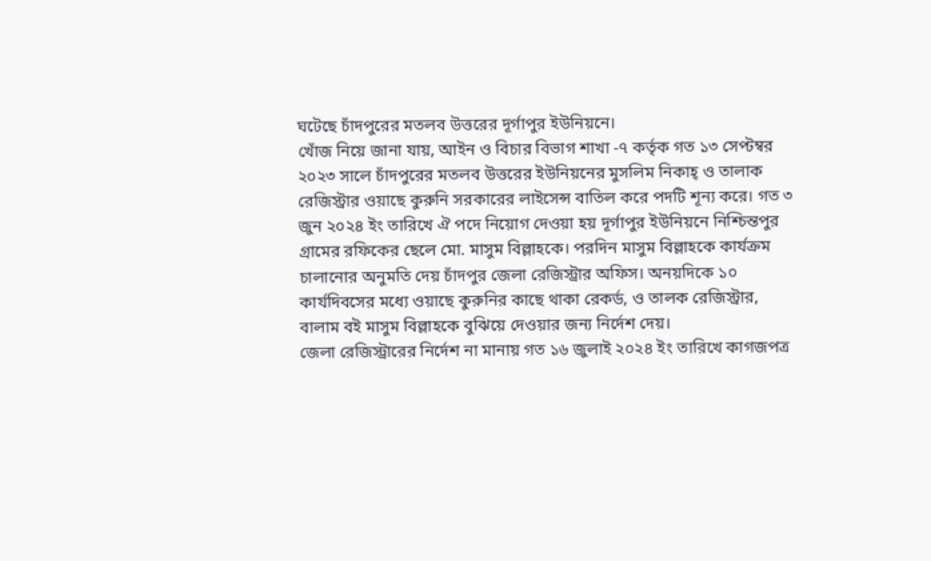ঘটেছে চাঁদপুরের মতলব উত্তরের দূর্গাপুর ইউনিয়নে।
খোঁজ নিয়ে জানা যায়, আইন ও বিচার বিভাগ শাখা -৭ কর্তৃক গত ১৩ সেপ্টম্বর ২০২৩ সালে চাঁদপুরের মতলব উত্তরের ইউনিয়নের মুসলিম নিকাহ্ ও তালাক রেজিস্ট্রার ওয়াছে কুরুনি সরকারের লাইসেন্স বাতিল করে পদটি শূন্য করে। গত ৩ জুন ২০২৪ ইং তারিখে ঐ পদে নিয়োগ দেওয়া হয় দূর্গাপুর ইউনিয়নে নিশ্চিন্তপুর গ্রামের রফিকের ছেলে মো. মাসুম বিল্লাহকে। পরদিন মাসুম বিল্লাহকে কার্যক্রম চালানোর অনুমতি দেয় চাঁদপুর জেলা রেজিস্ট্রার অফিস। অনয়দিকে ১০ কার্যদিবসের মধ্যে ওয়াছে কুরুনির কাছে থাকা রেকর্ড, ও তালক রেজিস্ট্রার, বালাম বই মাসুম বিল্লাহকে বুঝিয়ে দেওয়ার জন্য নির্দেশ দেয়।
জেলা রেজিস্ট্রারের নির্দেশ না মানায় গত ১৬ জুলাই ২০২৪ ইং তারিখে কাগজপত্র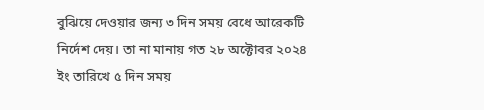বুঝিয়ে দেওয়ার জন্য ৩ দিন সময় বেধে আরেকটি নির্দেশ দেয়। তা না মানায় গত ২৮ অক্টোবর ২০২৪ ইং তারিখে ৫ দিন সময়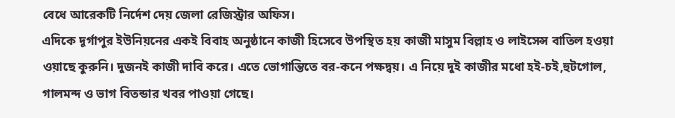বেধে আরেকটি নির্দেশ দেয় জেলা রেজিস্ট্রার অফিস।
এদিকে দূর্গাপুর ইউনিয়নের একই বিবাহ অনুষ্ঠানে কাজী হিসেবে উপস্থিত হয় কাজী মাসুম বিল্লাহ ও লাইসেন্স বাতিল হওয়া ওয়াছে কুরুনি। দুজনই কাজী দাবি করে। এতে ভোগান্তিতে বর-কনে পক্ষদ্বয়। এ নিয়ে দুই কাজীর মধো হই-চই,হুটগোল, গালমন্দ ও ভাগ বিতন্ডার খবর পাওয়া গেছে।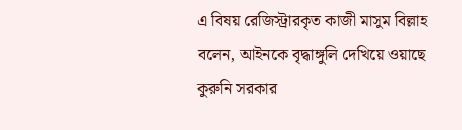এ বিষয় রেজিস্ট্রারকৃত কাজী মাসুম বিল্লাহ বলেন, আইনকে বৃদ্ধাঙ্গুলি দেখিয়ে ওয়াছে কুরুনি সরকার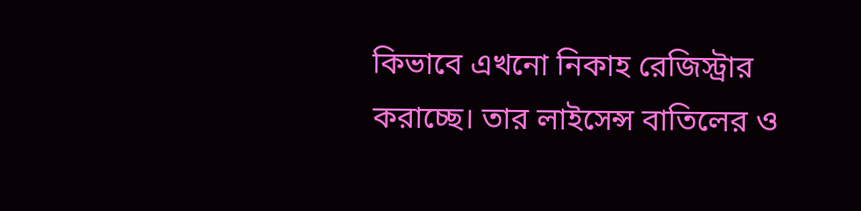কিভাবে এখনো নিকাহ রেজিস্ট্রার করাচ্ছে। তার লাইসেন্স বাতিলের ও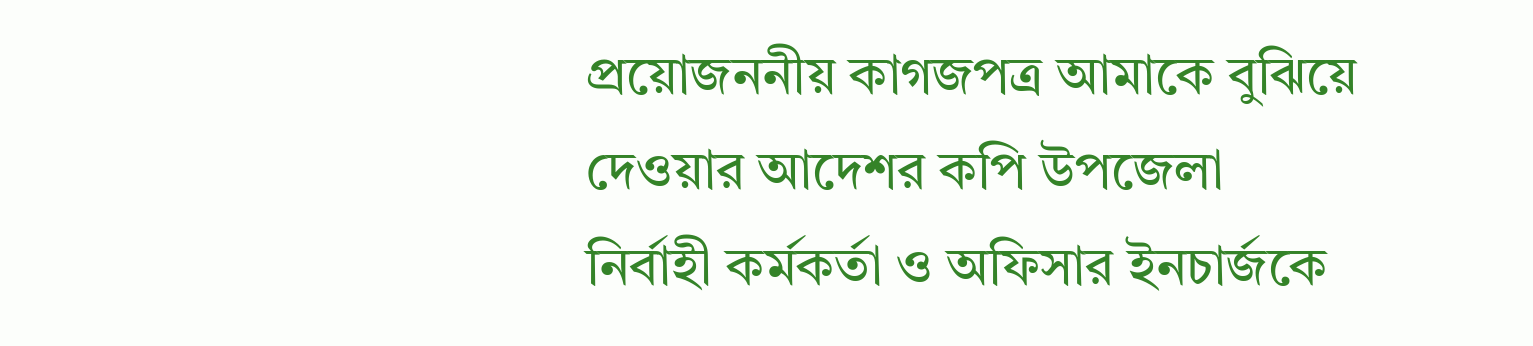প্রয়োজননীয় কাগজপত্র আমাকে বুঝিয়ে দেওয়ার আদেশর কপি উপজেলা নির্বাহী কর্মকর্তা ও অফিসার ইনচার্জকে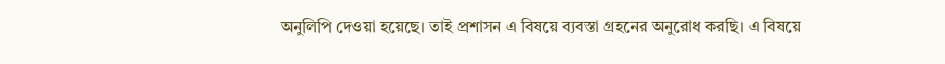অনুলিপি দেওয়া হয়েছে। তাই প্রশাসন এ বিষয়ে ব্যবস্তা গ্রহনের অনুরোধ করছি। এ বিষয়ে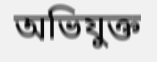অভিযুক্ত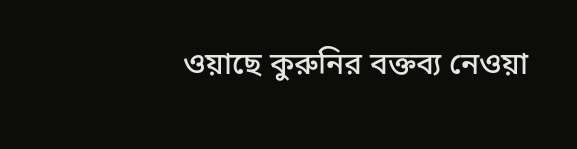ওয়াছে কুরুনির বক্তব্য নেওয়া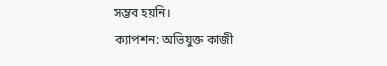সম্ভব হয়নি।
ক্যাপশন: অভিযুক্ত কাজী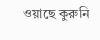ওয়াছে কুরুনি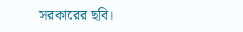সরকারের ছবি।